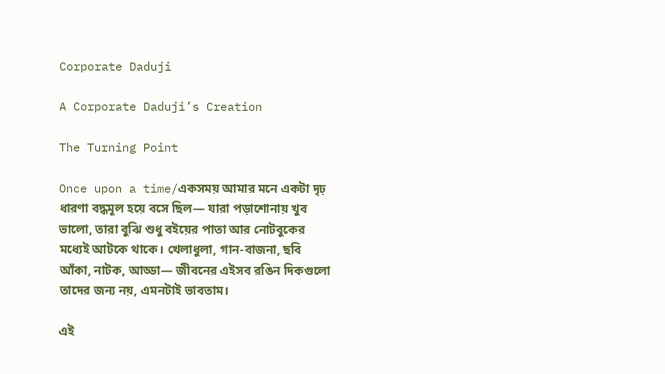Corporate Daduji

A Corporate Daduji’s Creation

The Turning Point

Once upon a time/একসময় আমার মনে একটা দৃঢ় ধারণা বদ্ধমূল হয়ে বসে ছিল— যারা পড়াশোনায় খুব ভালো, তারা বুঝি শুধু বইয়ের পাতা আর নোটবুকের মধ্যেই আটকে থাকে। খেলাধুলা, গান-বাজনা, ছবি আঁকা, নাটক, আড্ডা— জীবনের এইসব রঙিন দিকগুলো তাদের জন্য নয়, এমনটাই ভাবতাম।

এই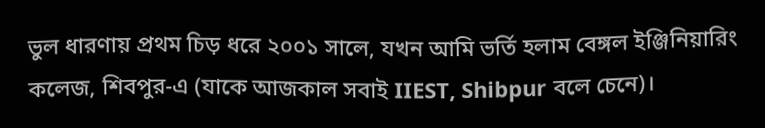ভুল ধারণায় প্রথম চিড় ধরে ২০০১ সালে, যখন আমি ভর্তি হলাম বেঙ্গল ইঞ্জিনিয়ারিং কলেজ, শিবপুর-এ (যাকে আজকাল সবাই IIEST, Shibpur বলে চেনে)।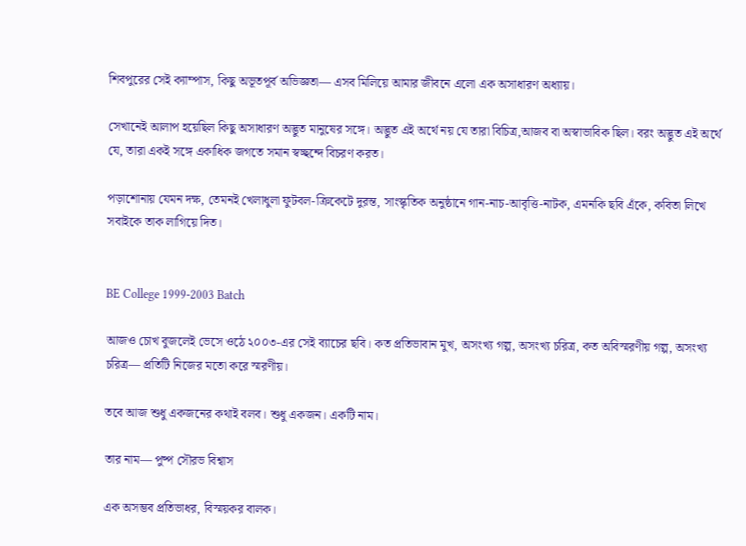শিবপুরের সেই ক্যাম্পাস, কিছু অভূতপূর্ব অভিজ্ঞতা— এসব মিলিয়ে আমার জীবনে এলো এক অসাধারণ অধ্যায়।

সেখানেই আলাপ হয়েছিল কিছু অসাধারণ অদ্ভুত মানুষের সঙ্গে। অদ্ভুত এই অর্থে নয় যে তারা বিচিত্র,আজব বা অস্বাভাবিক ছিল। বরং অদ্ভুত এই অর্থে যে, তারা একই সঙ্গে একাধিক জগতে সমান স্বচ্ছন্দে বিচরণ করত।

পড়াশোনায় যেমন দক্ষ, তেমনই খেলাধুলা ফুটবল-ক্রিকেটে দুরন্ত, সাংস্কৃতিক অনুষ্ঠানে গান-নাচ-আবৃত্তি-নাটক, এমনকি ছবি এঁকে, কবিতা লিখে সবাইকে তাক লাগিয়ে দিত।


BE College 1999-2003 Batch

আজও চোখ বুজলেই ভেসে ওঠে ২০০৩-এর সেই ব্যাচের ছবি। কত প্রতিভাবান মুখ, অসংখ্য গল্প, অসংখ্য চরিত্র, কত অবিস্মরণীয় গল্প, অসংখ্য চরিত্র— প্রতিটি নিজের মতো করে স্মরণীয়।

তবে আজ শুধু একজনের কথাই বলব। শুধু একজন। একটি নাম।

তার নাম— পুষ্প সৌরভ বিশ্বাস

এক অসম্ভব প্রতিভাধর, বিস্ময়কর বালক।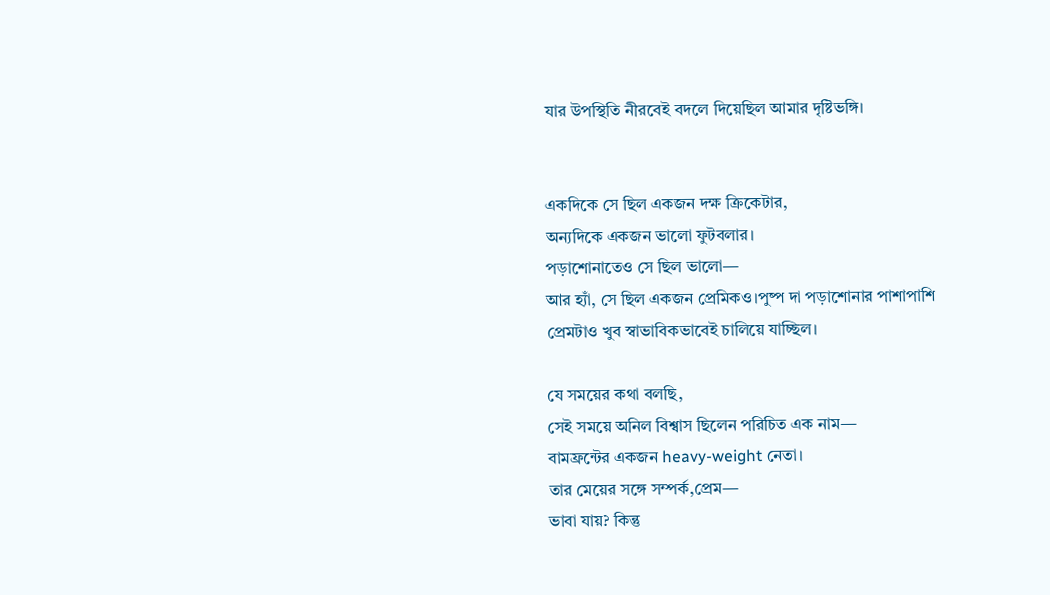যার উপস্থিতি নীরবেই বদলে দিয়েছিল আমার দৃষ্টিভঙ্গি।


একদিকে সে ছিল একজন দক্ষ ক্রিকেটার,
অন্যদিকে একজন ভালো ফুটবলার।
পড়াশোনাতেও সে ছিল ভালো—
আর হ্যাঁ, সে ছিল একজন প্রেমিকও।পুষ্প দা পড়াশোনার পাশাপাশি
প্রেমটাও খুব স্বাভাবিকভাবেই চালিয়ে যাচ্ছিল।

যে সময়ের কথা বলছি,
সেই সময়ে অনিল বিশ্বাস ছিলেন পরিচিত এক নাম—
বামফ্রন্টের একজন heavy-weight নেতা।
তার মেয়ের সঙ্গে সম্পর্ক,প্রেম—
ভাবা যায়? কিন্তু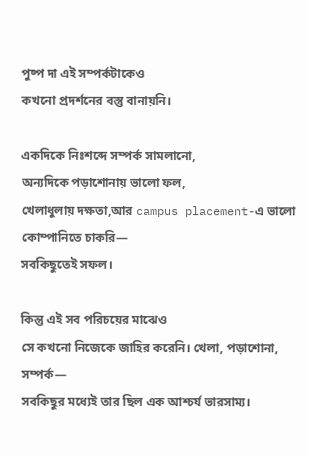পুষ্প দা এই সম্পর্কটাকেও
কখনো প্রদর্শনের বস্তু বানায়নি।

একদিকে নিঃশব্দে সম্পর্ক সামলানো,
অন্যদিকে পড়াশোনায় ভালো ফল,
খেলাধুলায় দক্ষতা,আর campus placement-এ ভালো কোম্পানিতে চাকরি—
সবকিছুতেই সফল।

কিন্তু এই সব পরিচয়ের মাঝেও
সে কখনো নিজেকে জাহির করেনি। খেলা, পড়াশোনা, সম্পর্ক—
সবকিছুর মধ্যেই তার ছিল এক আশ্চর্য ভারসাম্য।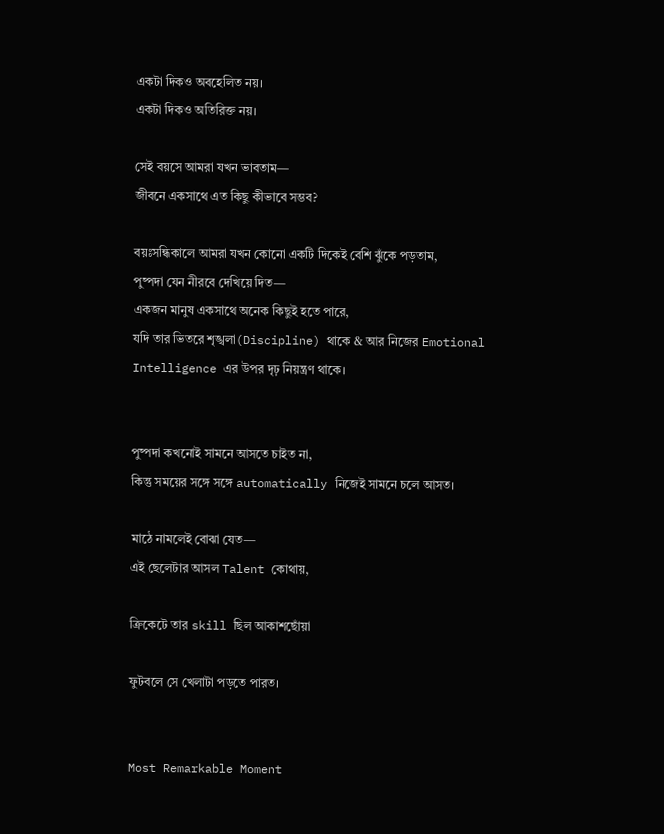একটা দিকও অবহেলিত নয়।
একটা দিকও অতিরিক্ত নয়।

সেই বয়সে আমরা যখন ভাবতাম—
জীবনে একসাথে এত কিছু কীভাবে সম্ভব?

বয়ঃসন্ধিকালে আমরা যখন কোনো একটি দিকেই বেশি ঝুঁকে পড়তাম,
পুষ্পদা যেন নীরবে দেখিয়ে দিত—
একজন মানুষ একসাথে অনেক কিছুই হতে পারে,
যদি তার ভিতরে শৃঙ্খলা(Discipline) থাকে & আর নিজের Emotional Intelligence এর উপর দৃঢ় নিয়ন্ত্রণ থাকে।


পুষ্পদা কখনোই সামনে আসতে চাইত না,
কিন্তু সময়ের সঙ্গে সঙ্গে automatically নিজেই সামনে চলে আসত।

মাঠে নামলেই বোঝা যেত—
এই ছেলেটার আসল Talent কোথায়,

ক্রিকেটে তার skill ছিল আকাশছোঁয়া

ফুটবলে সে খেলাটা পড়তে পারত।


Most Remarkable Moment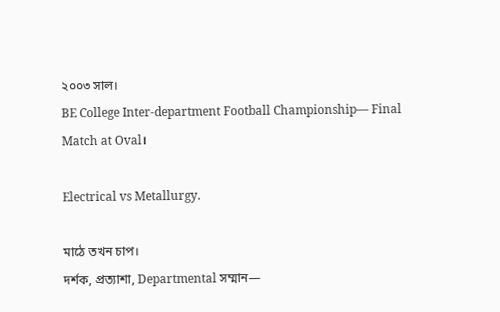২০০৩ সাল।
BE College Inter-department Football Championship— Final Match at Oval।

Electrical vs Metallurgy.

মাঠে তখন চাপ।
দর্শক, প্রত্যাশা, Departmental সম্মান—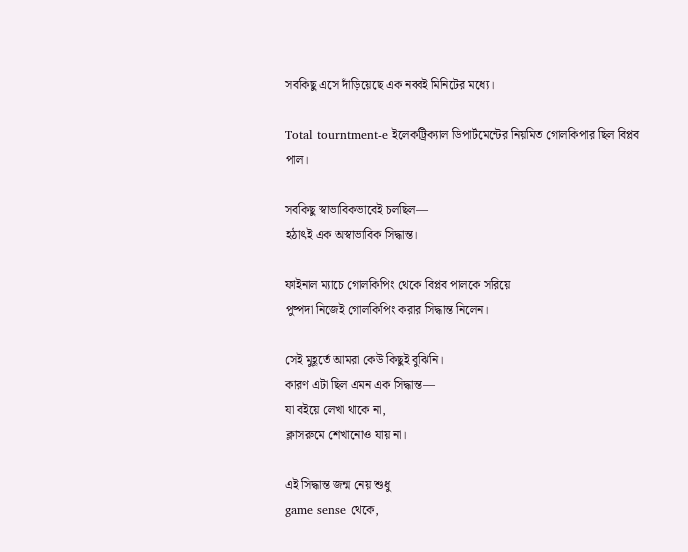সবকিছু এসে দাঁড়িয়েছে এক নব্বই মিনিটের মধ্যে।

Total tourntment-e ইলেকট্রিক্যাল ডিপার্টমেন্টের নিয়মিত গোলকিপার ছিল বিপ্লব পাল।

সবকিছু স্বাভাবিকভাবেই চলছিল—
হঠাৎই এক অস্বাভাবিক সিদ্ধান্ত।

ফাইনাল ম্যাচে গোলকিপিং থেকে বিপ্লব পালকে সরিয়ে
পুষ্পদা নিজেই গোলকিপিং করার সিদ্ধান্ত নিলেন।

সেই মুহূর্তে আমরা কেউ কিছুই বুঝিনি।
কারণ এটা ছিল এমন এক সিদ্ধান্ত—
যা বইয়ে লেখা থাকে না,
ক্লাসরুমে শেখানোও যায় না।

এই সিদ্ধান্ত জন্ম নেয় শুধু
game sense থেকে,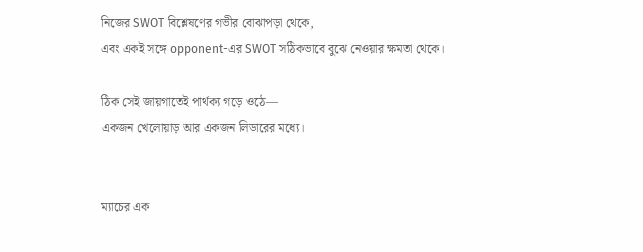নিজের SWOT বিশ্লেষণের গভীর বোঝাপড়া থেকে,
এবং একই সঙ্গে opponent-এর SWOT সঠিকভাবে বুঝে নেওয়ার ক্ষমতা থেকে।

ঠিক সেই জায়গাতেই পার্থক্য গড়ে ওঠে—
একজন খেলোয়াড় আর একজন লিডারের মধ্যে।


ম্যাচের এক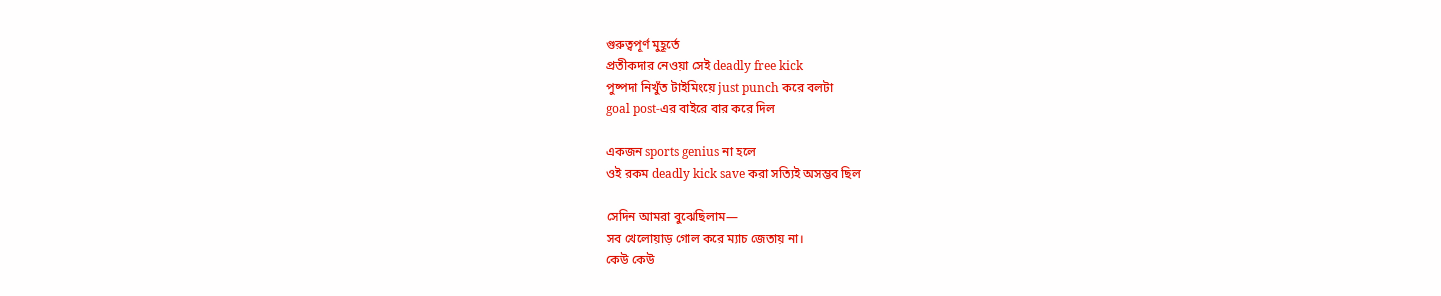গুরুত্বপূর্ণ মুহূর্তে
প্রতীকদার নেওয়া সেই deadly free kick
পুষ্পদা নিখুঁত টাইমিংয়ে just punch করে বলটা
goal post-এর বাইরে বার করে দিল

একজন sports genius না হলে
ওই রকম deadly kick save করা সত্যিই অসম্ভব ছিল

সেদিন আমরা বুঝেছিলাম—
সব খেলোয়াড় গোল করে ম্যাচ জেতায় না।
কেউ কেউ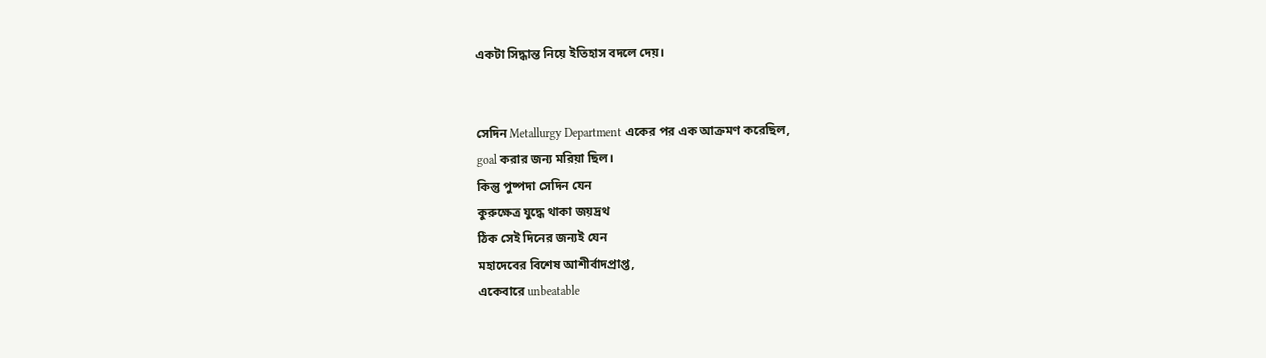একটা সিদ্ধান্ত নিয়ে ইতিহাস বদলে দেয়।


সেদিন Metallurgy Department একের পর এক আক্রমণ করেছিল,
goal করার জন্য মরিয়া ছিল।
কিন্তু পুষ্পদা সেদিন যেন
কুরুক্ষেত্র যুদ্ধে থাকা জয়দ্রথ
ঠিক সেই দিনের জন্যই যেন
মহাদেবের বিশেষ আশীর্বাদপ্রাপ্ত,
একেবারে unbeatable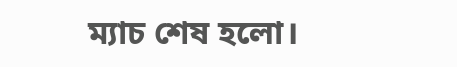ম্যাচ শেষ হলো।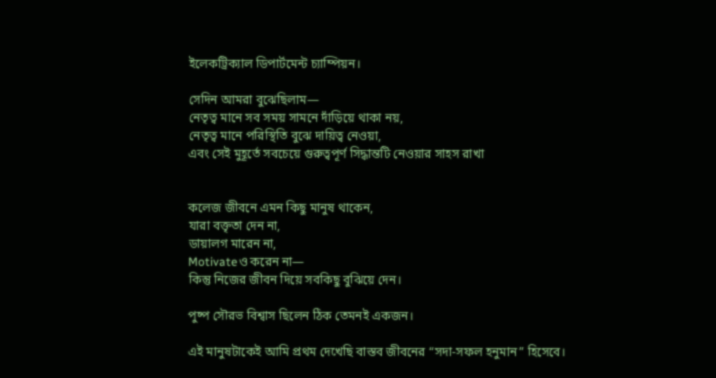ইলেকট্রিক্যাল ডিপার্টমেন্ট চ্যাম্পিয়ন।

সেদিন আমরা বুঝেছিলাম—
নেতৃত্ব মানে সব সময় সামনে দাঁড়িয়ে থাকা নয়,
নেতৃত্ব মানে পরিস্থিতি বুঝে দায়িত্ব নেওয়া,
এবং সেই মুহূর্তে সবচেয়ে গুরুত্বপূর্ণ সিদ্ধান্তটি নেওয়ার সাহস রাখা


কলেজ জীবনে এমন কিছু মানুষ থাকেন,
যারা বক্তৃতা দেন না,
ডায়ালগ মারেন না,
Motivateও করেন না—
কিন্তু নিজের জীবন দিয়ে সবকিছু বুঝিয়ে দেন।

পুষ্প সৌরভ বিশ্বাস ছিলেন ঠিক তেমনই একজন।

এই মানুষটাকেই আমি প্রথম দেখেছি বাস্তব জীবনের “সদা-সফল হনুমান” হিসেবে।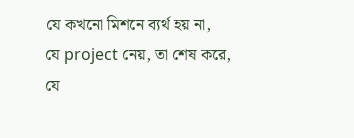যে কখনো মিশনে ব্যর্থ হয় না,
যে project নেয়, তা শেষ করে,
যে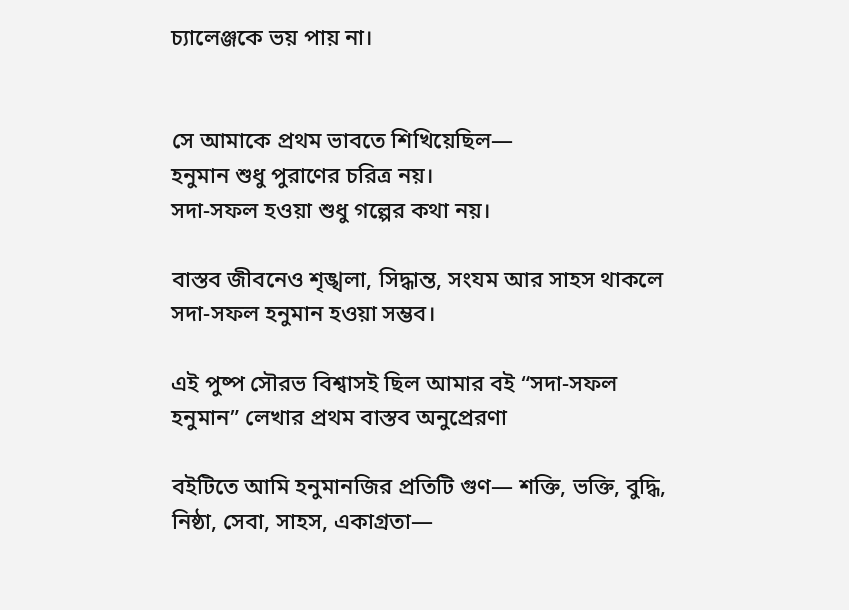চ্যালেঞ্জকে ভয় পায় না।


সে আমাকে প্রথম ভাবতে শিখিয়েছিল—
হনুমান শুধু পুরাণের চরিত্র নয়।
সদা-সফল হওয়া শুধু গল্পের কথা নয়।

বাস্তব জীবনেও শৃঙ্খলা, সিদ্ধান্ত, সংযম আর সাহস থাকলে
সদা-সফল হনুমান হওয়া সম্ভব।

এই পুষ্প সৌরভ বিশ্বাসই ছিল আমার বই “সদা-সফল হনুমান” লেখার প্রথম বাস্তব অনুপ্রেরণা

বইটিতে আমি হনুমানজির প্রতিটি গুণ— শক্তি, ভক্তি, বুদ্ধি, নিষ্ঠা, সেবা, সাহস, একাগ্রতা—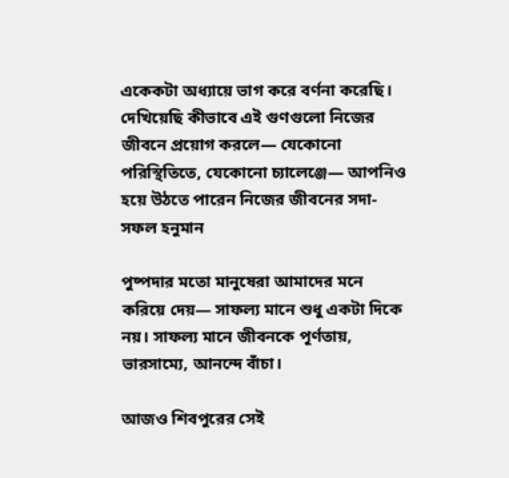একেকটা অধ্যায়ে ভাগ করে বর্ণনা করেছি। দেখিয়েছি কীভাবে এই গুণগুলো নিজের জীবনে প্রয়োগ করলে— যেকোনো পরিস্থিতিতে, যেকোনো চ্যালেঞ্জে— আপনিও হয়ে উঠতে পারেন নিজের জীবনের সদা-সফল হনুমান

পুষ্পদার মতো মানুষেরা আমাদের মনে করিয়ে দেয়— সাফল্য মানে শুধু একটা দিকে নয়। সাফল্য মানে জীবনকে পূর্ণতায়, ভারসাম্যে, আনন্দে বাঁচা।

আজও শিবপুরের সেই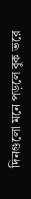দিনগুলো মনে পড়লে বুক ভরে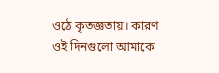ওঠে কৃতজ্ঞতায়। কারণ ওই দিনগুলো আমাকে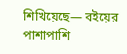শিখিয়েছে— বইয়ের পাশাপাশি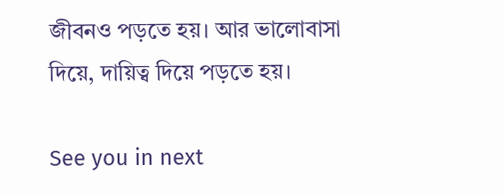জীবনও পড়তে হয়। আর ভালোবাসা দিয়ে, দায়িত্ব দিয়ে পড়তে হয়।

See you in next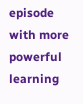episode with more powerful learning